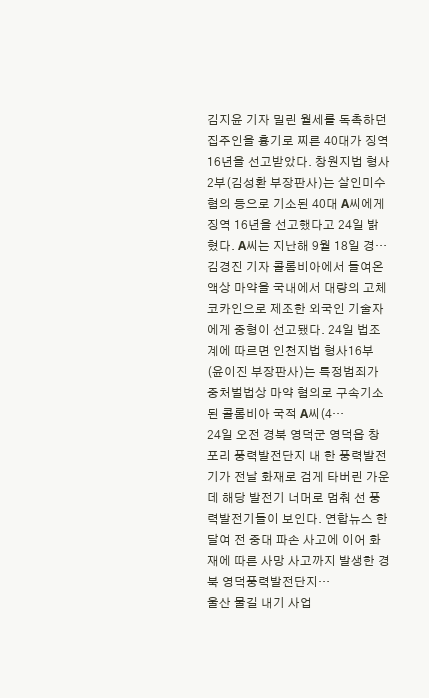김지윤 기자 밀린 월세를 독촉하던 집주인을 흉기로 찌른 40대가 징역 16년을 선고받았다. 창원지법 형사2부(김성환 부장판사)는 살인미수 혐의 등으로 기소된 40대 A씨에게 징역 16년을 선고했다고 24일 밝혔다. A씨는 지난해 9월 18일 경…
김경진 기자 콜롬비아에서 들여온 액상 마약을 국내에서 대량의 고체 코카인으로 제조한 외국인 기술자에게 중형이 선고됐다. 24일 법조계에 따르면 인천지법 형사16부(윤이진 부장판사)는 특정범죄가중처벌법상 마약 혐의로 구속기소된 콜롬비아 국적 A씨(4…
24일 오전 경북 영덕군 영덕읍 창포리 풍력발전단지 내 한 풍력발전기가 전날 화재로 검게 타버린 가운데 해당 발전기 너머로 멈춰 선 풍력발전기들이 보인다. 연합뉴스 한 달여 전 중대 파손 사고에 이어 화재에 따른 사망 사고까지 발생한 경북 영덕풍력발전단지…
울산 물길 내기 사업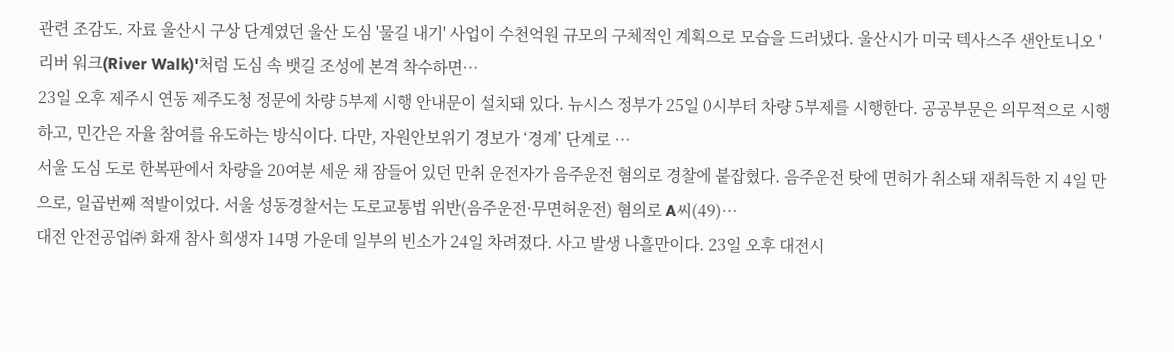관련 조감도. 자료 울산시 구상 단계였던 울산 도심 '물길 내기' 사업이 수천억원 규모의 구체적인 계획으로 모습을 드러냈다. 울산시가 미국 텍사스주 샌안토니오 '리버 워크(River Walk)'처럼 도심 속 뱃길 조성에 본격 착수하면…
23일 오후 제주시 연동 제주도청 정문에 차량 5부제 시행 안내문이 설치돼 있다. 뉴시스 정부가 25일 0시부터 차량 5부제를 시행한다. 공공부문은 의무적으로 시행하고, 민간은 자율 참여를 유도하는 방식이다. 다만, 자원안보위기 경보가 ‘경계’ 단계로 …
서울 도심 도로 한복판에서 차량을 20여분 세운 채 잠들어 있던 만취 운전자가 음주운전 혐의로 경찰에 붙잡혔다. 음주운전 탓에 면허가 취소돼 재취득한 지 4일 만으로, 일곱번째 적발이었다. 서울 성동경찰서는 도로교통법 위반(음주운전·무면허운전) 혐의로 A씨(49)…
대전 안전공업㈜ 화재 참사 희생자 14명 가운데 일부의 빈소가 24일 차려졌다. 사고 발생 나흘만이다. 23일 오후 대전시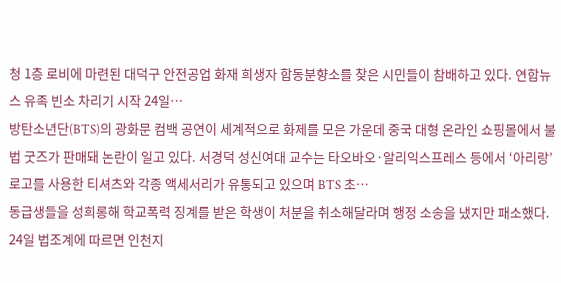청 1층 로비에 마련된 대덕구 안전공업 화재 희생자 합동분향소를 찾은 시민들이 참배하고 있다. 연합뉴스 유족 빈소 차리기 시작 24일…
방탄소년단(BTS)의 광화문 컴백 공연이 세계적으로 화제를 모은 가운데 중국 대형 온라인 쇼핑몰에서 불법 굿즈가 판매돼 논란이 일고 있다. 서경덕 성신여대 교수는 타오바오·알리익스프레스 등에서 ‘아리랑’ 로고를 사용한 티셔츠와 각종 액세서리가 유통되고 있으며 BTS 초…
동급생들을 성희롱해 학교폭력 징계를 받은 학생이 처분을 취소해달라며 행정 소송을 냈지만 패소했다. 24일 법조계에 따르면 인천지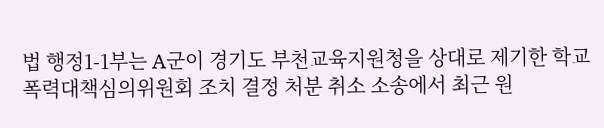법 행정1-1부는 A군이 경기도 부천교육지원청을 상대로 제기한 학교폭력대책심의위원회 조치 결정 처분 취소 소송에서 최근 원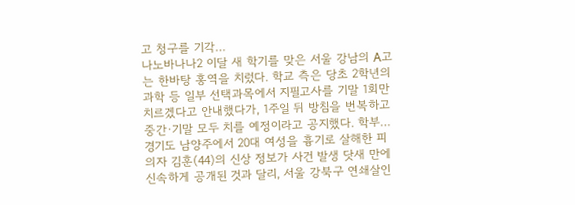고 청구를 기각…
나노바나나2 이달 새 학기를 맞은 서울 강남의 A고는 한바탕 홍역을 치렀다. 학교 측은 당초 2학년의 과학 등 일부 선택과목에서 지필고사를 기말 1회만 치르겠다고 안내했다가, 1주일 뒤 방침을 번복하고 중간·기말 모두 치를 예정이라고 공지했다. 학부…
경기도 남양주에서 20대 여성을 흉기로 살해한 피의자 김훈(44)의 신상 정보가 사건 발생 닷새 만에 신속하게 공개된 것과 달리, 서울 강북구 연쇄살인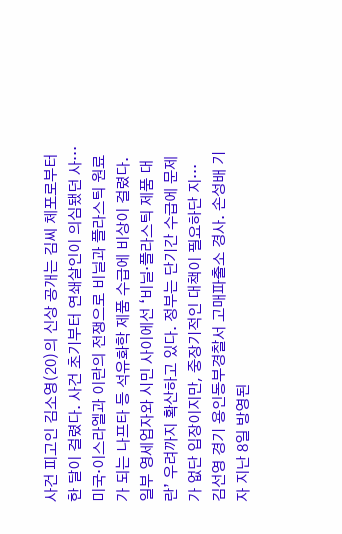사건 피고인 김소영(20)의 신상 공개는 김씨 체포로부터 한 달이 걸렸다. 사건 초기부터 연쇄살인이 의심됐던 사…
미국·이스라엘과 이란의 전쟁으로 비닐과 플라스틱 원료가 되는 나프타 등 석유화학 제품 수급에 비상이 걸렸다. 일부 영세업자와 시민 사이에선 ‘비닐·플라스틱 제품 대란’ 우려까지 확산하고 있다. 정부는 단기간 수급에 문제가 없단 입장이지만, 중장기적인 대책이 필요하단 지…
김선영 경기 용인동부경찰서 고매파출소 경사. 손성배 기자 지난 8일 방영된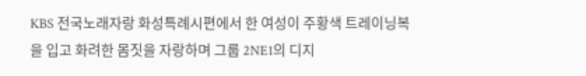KBS 전국노래자랑 화성특례시편에서 한 여성이 주황색 트레이닝복을 입고 화려한 몸짓을 자랑하며 그룹 2NE1의 디지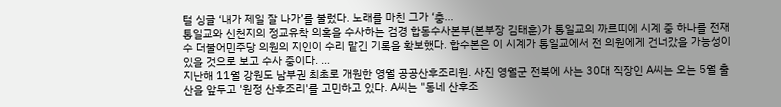털 싱글 ‘내가 제일 잘 나가’를 불렀다. 노래를 마친 그가 ‘충…
통일교와 신천지의 정교유착 의혹을 수사하는 검경 합동수사본부(본부장 김태훈)가 통일교의 까르띠에 시계 중 하나를 전재수 더불어민주당 의원의 지인이 수리 맡긴 기록을 확보했다. 합수본은 이 시계가 통일교에서 전 의원에게 건너갔을 가능성이 있을 것으로 보고 수사 중이다. …
지난해 11월 강원도 남부권 최초로 개원한 영월 공공산후조리원. 사진 영월군 전북에 사는 30대 직장인 A씨는 오는 5월 출산을 앞두고 '원정 산후조리'를 고민하고 있다. A씨는 "동네 산후조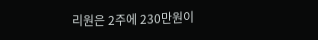리원은 2주에 230만원이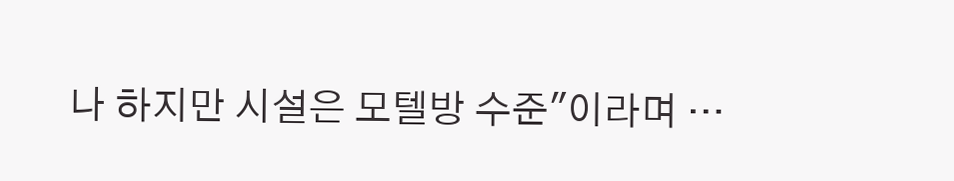나 하지만 시설은 모텔방 수준"이라며 …